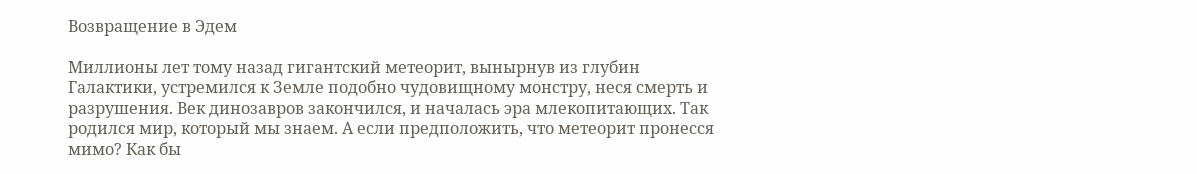Возвращение в Эдем

Миллионы лет тому назад гигантский метеорит, вынырнув из глубин Галактики, устремился к Земле подобно чудовищному монстру, неся смерть и разрушения. Век динозавров закончился, и началась эра млекопитающих. Так родился мир, который мы знаем. А если предположить, что метеорит пронесся мимо? Как бы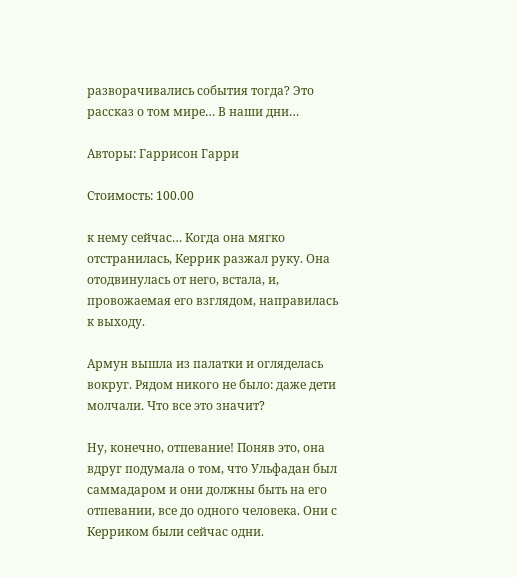разворачивались события тогда? Это рассказ о том мире… В наши дни…

Авторы: Гаррисон Гарри

Стоимость: 100.00

к нему сейчас… Когда она мягко отстранилась, Керрик разжал руку. Она отодвинулась от него, встала, и, провожаемая его взглядом, направилась к выходу.

Армун вышла из палатки и огляделась вокруг. Рядом никого не было: даже дети молчали. Что все это значит?

Ну, конечно, отпевание! Поняв это, она вдруг подумала о том, что Ульфадан был саммадаром и они должны быть на его отпевании, все до одного человека. Они с Керриком были сейчас одни.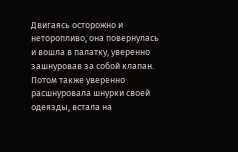Двигаясь осторожно и неторопливо, она повернулась и вошла в палатку, уверенно зашнуровав за собой клапан. Потом также уверенно расшнуровала шнурки своей одеязды, встала на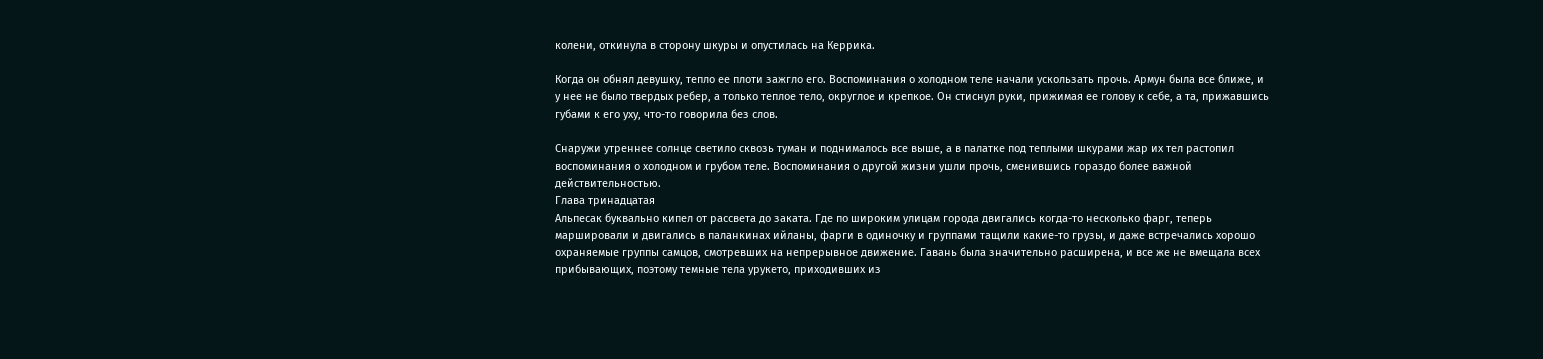колени, откинула в сторону шкуры и опустилась на Керрика.

Когда он обнял девушку, тепло ее плоти зажгло его. Воспоминания о холодном теле начали ускользать прочь. Армун была все ближе, и у нее не было твердых ребер, а только теплое тело, округлое и крепкое. Он стиснул руки, прижимая ее голову к себе, а та, прижавшись губами к его уху, что-то говорила без слов.

Снаружи утреннее солнце светило сквозь туман и поднималось все выше, а в палатке под теплыми шкурами жар их тел растопил воспоминания о холодном и грубом теле. Воспоминания о другой жизни ушли прочь, сменившись гораздо более важной действительностью.
Глава тринадцатая
Альпесак буквально кипел от рассвета до заката. Где по широким улицам города двигались когда-то несколько фарг, теперь маршировали и двигались в паланкинах ийланы, фарги в одиночку и группами тащили какие-то грузы, и даже встречались хорошо охраняемые группы самцов, смотревших на непрерывное движение. Гавань была значительно расширена, и все же не вмещала всех прибывающих, поэтому темные тела урукето, приходивших из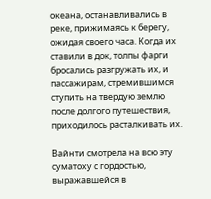океана, останавливались в реке, прижимаясь к берегу, ожидая своего часа. Когда их ставили в док, толпы фарги бросались разгружать их, и пассажирам, стремившимся ступить на твердую землю после долгого путешествия, приходилось расталкивать их.

Вайнти смотрела на всю эту суматоху с гордостью, выражавшейся в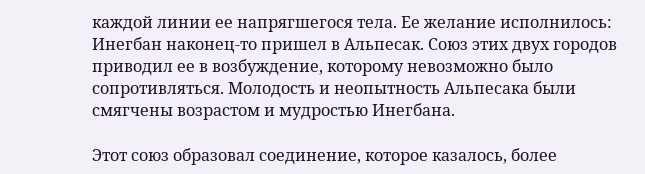каждой линии ее напрягшегося тела. Ее желание исполнилось: Инегбан наконец-то пришел в Альпесак. Союз этих двух городов приводил ее в возбуждение, которому невозможно было сопротивляться. Молодость и неопытность Альпесака были смягчены возрастом и мудростью Инегбана.

Этот союз образовал соединение, которое казалось, более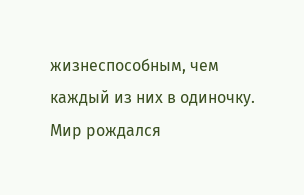жизнеспособным, чем каждый из них в одиночку. Мир рождался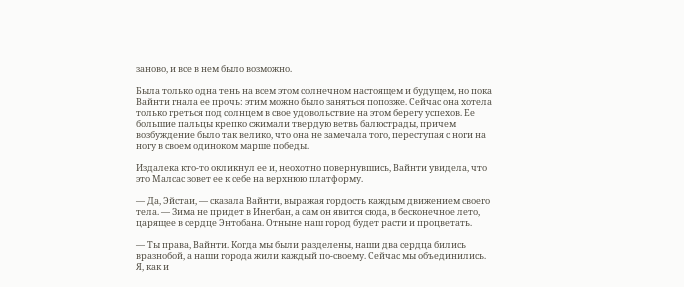заново, и все в нем было возможно.

Была только одна тень на всем этом солнечном настоящем и будущем, но пока Вайнти гнала ее прочь: этим можно было заняться попозже. Сейчас она хотела только греться под солнцем в свое удовольствие на этом берегу успехов. Ее большие пальцы крепко сжимали твердую ветвь балюстрады, причем возбуждение было так велико, что она не замечала того, переступая с ноги на ногу в своем одиноком марше победы.

Издалека кто-то окликнул ее и, неохотно повернувшись, Вайнти увидела, что это Малсас зовет ее к себе на верхнюю платформу.

— Да, Эйстаи, — сказала Вайнти, выражая гордость каждым движением своего тела. — Зима не придет в Инегбан, а сам он явится сюда, в бесконечное лето, царящее в сердце Энтобана. Отныне наш город будет расти и процветать.

— Ты права, Вайнти. Когда мы были разделены, наши два сердца бились вразнобой, а наши города жили каждый по-своему. Сейчас мы объединились. Я, как и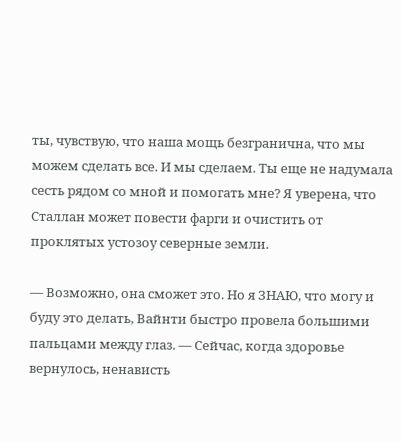ты, чувствую, что наша мощь безгранична, что мы можем сделать все. И мы сделаем. Ты еще не надумала сесть рядом со мной и помогать мне? Я уверена, что Сталлан может повести фарги и очистить от проклятых устозоу северные земли.

— Возможно, она сможет это. Но я ЗНАЮ, что могу и буду это делать, Вайнти быстро провела большими пальцами между глаз. — Сейчас, когда здоровье вернулось, ненависть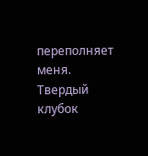переполняет меня. Твердый клубок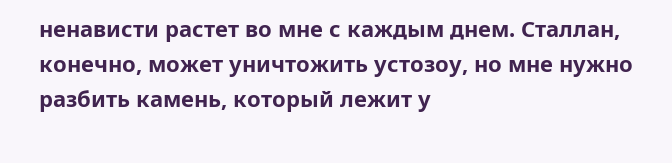ненависти растет во мне с каждым днем. Сталлан, конечно, может уничтожить устозоу, но мне нужно разбить камень, который лежит у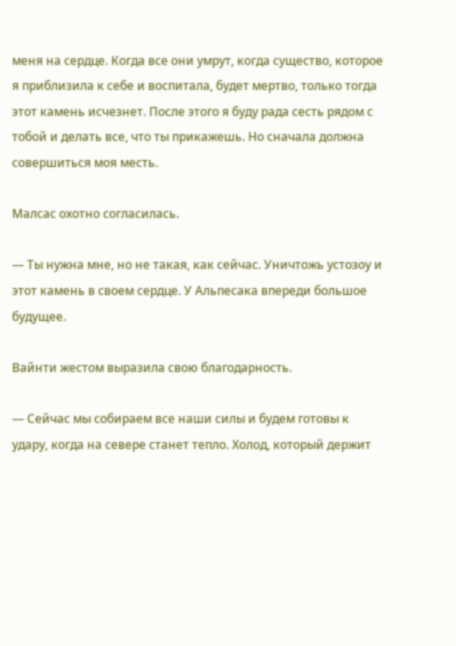меня на сердце. Когда все они умрут, когда существо, которое я приблизила к себе и воспитала, будет мертво, только тогда этот камень исчезнет. После этого я буду рада сесть рядом с тобой и делать все, что ты прикажешь. Но сначала должна совершиться моя месть.

Малсас охотно согласилась.

— Ты нужна мне, но не такая, как сейчас. Уничтожь устозоу и этот камень в своем сердце. У Альпесака впереди большое будущее.

Вайнти жестом выразила свою благодарность.

— Сейчас мы собираем все наши силы и будем готовы к удару, когда на севере станет тепло. Холод, который держит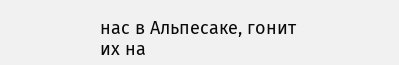нас в Альпесаке, гонит их на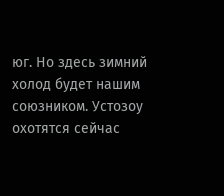юг. Но здесь зимний холод будет нашим союзником. Устозоу охотятся сейчас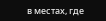в местах, где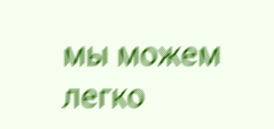мы можем легко